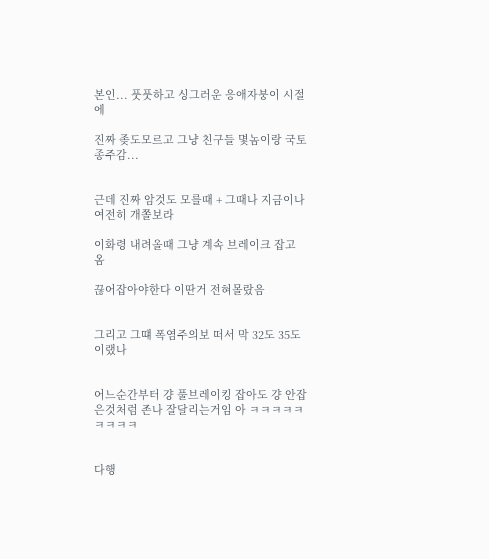본인... 풋풋하고 싱그러운 응애자붕이 시절에

진짜 좆도모르고 그냥 친구들 몇놈이랑 국토종주감...


근데 진짜 암것도 모를때 + 그때나 지금이나 여전히 개쫄보라

이화령 내려올때 그냥 계속 브레이크 잡고 옴

끊어잡아야한다 이딴거 전혀몰랐음


그리고 그떄 폭염주의보 떠서 막 32도 35도 이랬나


어느순간부터 걍 풀브레이킹 잡아도 걍 안잡은것처럼 존나 잘달리는거임 아 ㅋㅋㅋㅋㅋㅋㅋㅋㅋ


다행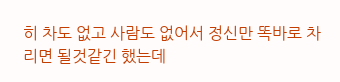히 차도 없고 사람도 없어서 정신만 똑바로 차리면 될것같긴 했는데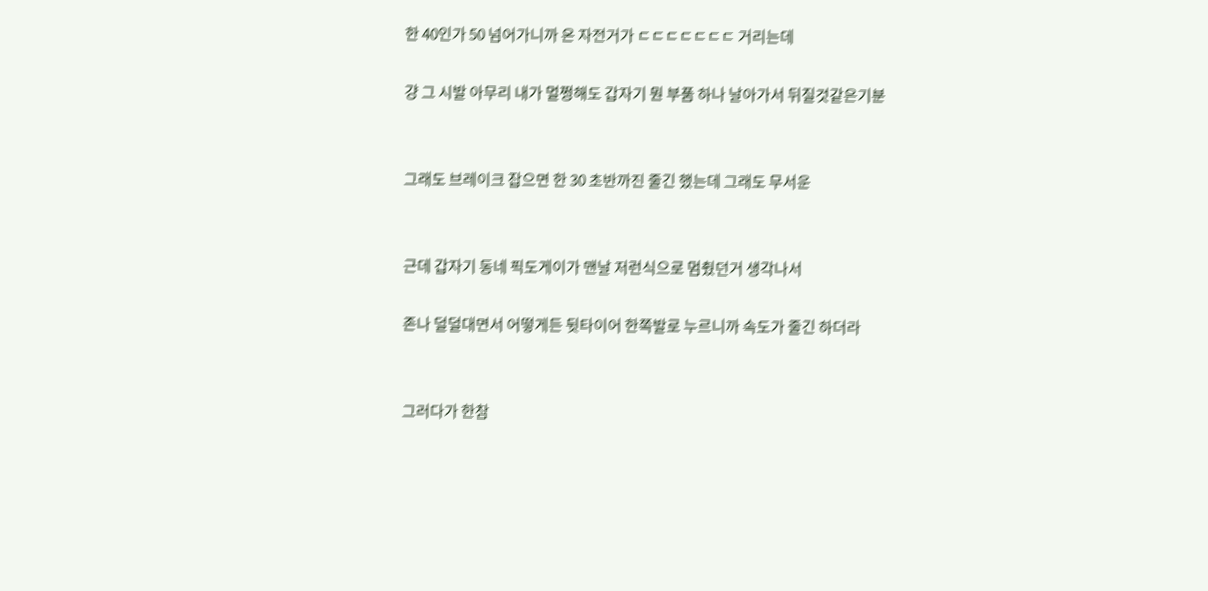한 40인가 50 넘어가니까 온 자전거가 ㄷㄷㄷㄷㄷㄷㄷ 거리는데

걍 그 시발 아무리 내가 멀쩡해도 갑자기 뭔 부품 하나 날아가서 뒤질것같은기분


그래도 브레이크 잡으면 한 30 초반까진 줄긴 했는데 그래도 무서운


근데 갑자기 동네 픽도게이가 맨날 저런식으로 멈췄던거 생각나서

존나 덜덜대면서 어떻게든 뒷타이어 한쪽발로 누르니까 속도가 줄긴 하더라


그러다가 한참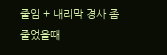줄임 + 내리막 경사 좀 줄었을때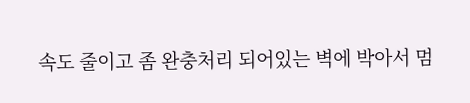속도 줄이고 좀 완충처리 되어있는 벽에 박아서 멈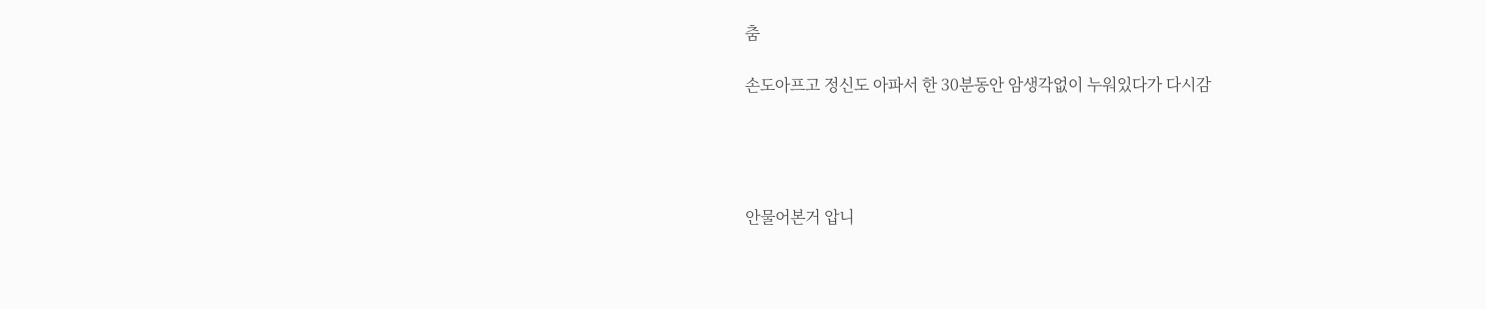춤

손도아프고 정신도 아파서 한 30분동안 암생각없이 누워있다가 다시감




안물어본거 압니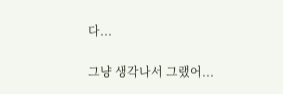다...

그냥 생각나서 그랬어...